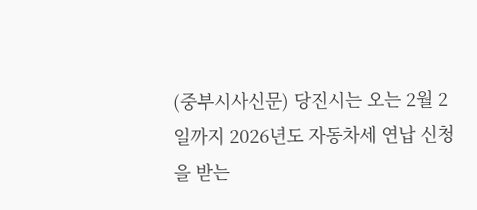(중부시사신문) 당진시는 오는 2월 2일까지 2026년도 자동차세 연납 신청을 받는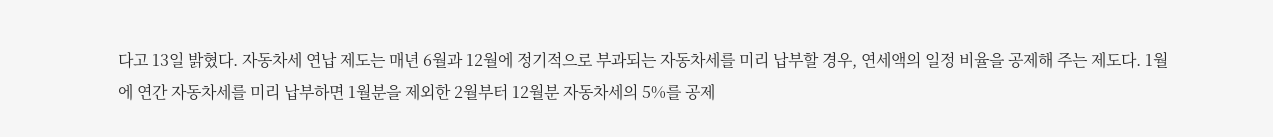다고 13일 밝혔다. 자동차세 연납 제도는 매년 6월과 12월에 정기적으로 부과되는 자동차세를 미리 납부할 경우, 연세액의 일정 비율을 공제해 주는 제도다. 1월에 연간 자동차세를 미리 납부하면 1월분을 제외한 2월부터 12월분 자동차세의 5%를 공제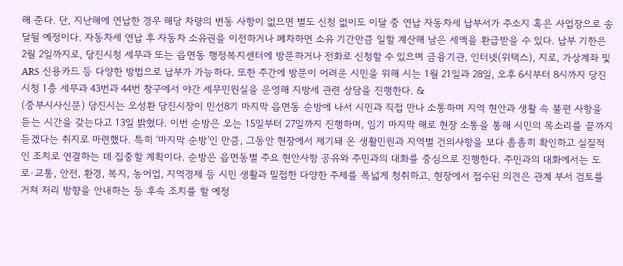해 준다. 단, 지난해에 연납한 경우 해당 차량의 변동 사항이 없으면 별도 신청 없이도 이달 중 연납 자동차세 납부서가 주소지 혹은 사업장으로 송달될 예정이다. 자동차세 연납 후 자동차 소유권을 이전하거나 폐차하면 소유 기간만큼 일할 계산해 남은 세액을 환급받을 수 있다. 납부 기한은 2월 2일까지로, 당진시청 세무과 또는 읍면동 행정복지센터에 방문하거나 전화로 신청할 수 있으며 금융기관, 인터넷(위택스), 지로, 가상계좌 및 ARS 신용카드 등 다양한 방법으로 납부가 가능하다. 또한 주간에 방문이 어려운 시민을 위해 시는 1월 21일과 28일, 오후 6시부터 8시까지 당진시청 1층 세무과 43번과 44번 창구에서 야간 세무민원실을 운영해 지방세 관련 상담을 진행한다. &
(중부시사신문) 당진시는 오성환 당진시장이 민선8기 마지막 읍면동 순방에 나서 시민과 직접 만나 소통하며 지역 현안과 생활 속 불편 사항을 듣는 시간을 갖는다고 13일 밝혔다. 이번 순방은 오는 15일부터 27일까지 진행하며, 임기 마지막 해로 현장 소통을 통해 시민의 목소리를 끝까지 듣겠다는 취지로 마련했다. 특히 ‘마지막 순방’인 만큼, 그동안 현장에서 제기돼 온 생활민원과 지역별 건의사항을 보다 촘촘히 확인하고 실질적인 조치로 연결하는 데 집중할 계획이다. 순방은 읍면동별 주요 현안사항 공유와 주민과의 대화를 중심으로 진행한다. 주민과의 대화에서는 도로·교통, 안전, 환경, 복지, 농어업, 지역경제 등 시민 생활과 밀접한 다양한 주제를 폭넓게 청취하고, 현장에서 접수된 의견은 관계 부서 검토를 거쳐 처리 방향을 안내하는 등 후속 조치를 할 예정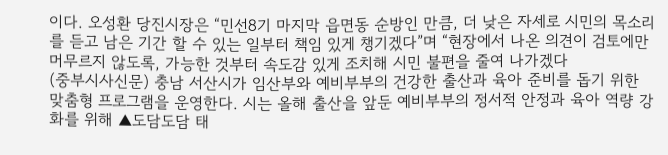이다. 오성환 당진시장은 “민선8기 마지막 읍면동 순방인 만큼, 더 낮은 자세로 시민의 목소리를 듣고 남은 기간 할 수 있는 일부터 책임 있게 챙기겠다”며 “현장에서 나온 의견이 검토에만 머무르지 않도록, 가능한 것부터 속도감 있게 조치해 시민 불편을 줄여 나가겠다
(중부시사신문) 충남 서산시가 임산부와 예비부부의 건강한 출산과 육아 준비를 돕기 위한 맞춤형 프로그램을 운영한다. 시는 올해 출산을 앞둔 예비부부의 정서적 안정과 육아 역량 강화를 위해 ▲도담도담 태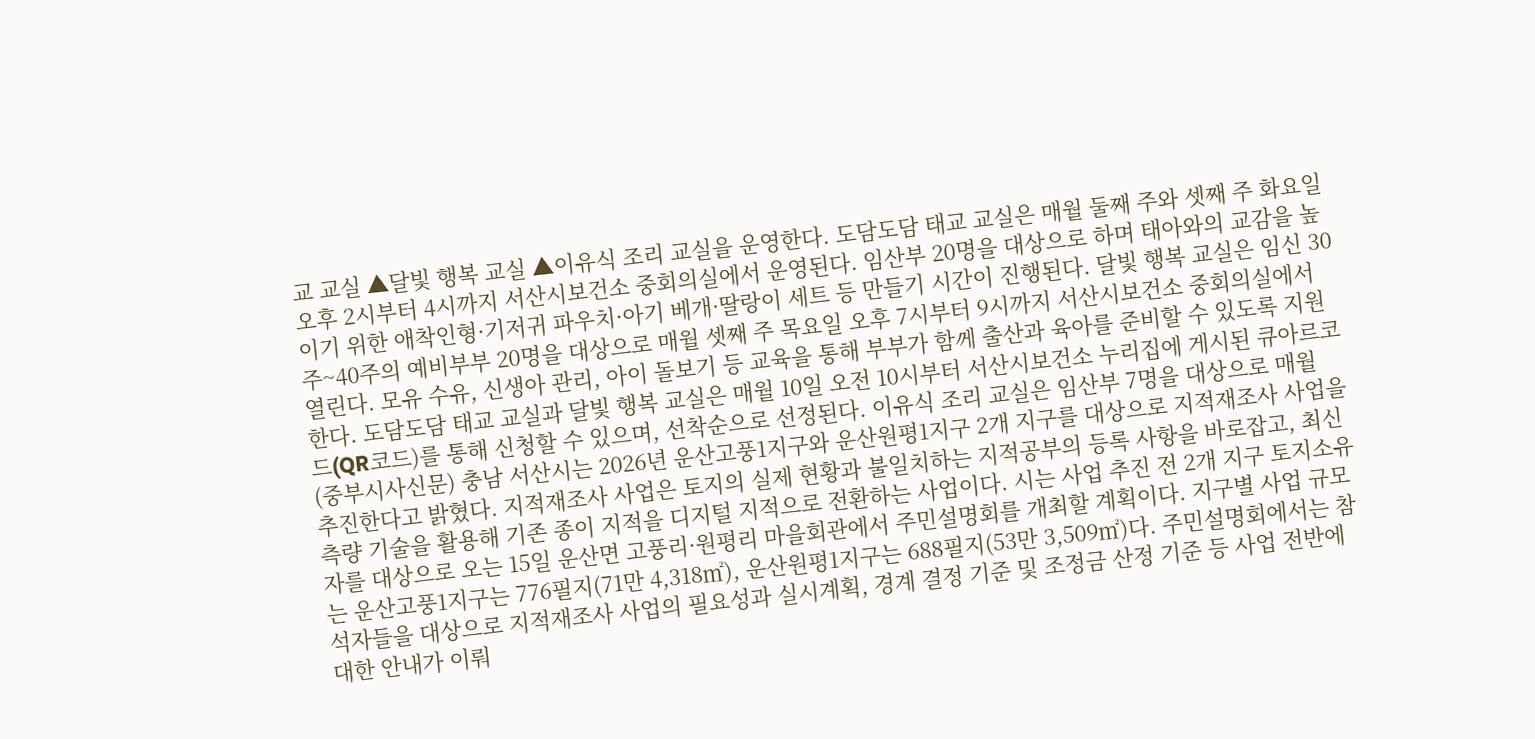교 교실 ▲달빛 행복 교실 ▲이유식 조리 교실을 운영한다. 도담도담 태교 교실은 매월 둘째 주와 셋째 주 화요일 오후 2시부터 4시까지 서산시보건소 중회의실에서 운영된다. 임산부 20명을 대상으로 하며 태아와의 교감을 높이기 위한 애착인형·기저귀 파우치·아기 베개·딸랑이 세트 등 만들기 시간이 진행된다. 달빛 행복 교실은 임신 30주~40주의 예비부부 20명을 대상으로 매월 셋째 주 목요일 오후 7시부터 9시까지 서산시보건소 중회의실에서 열린다. 모유 수유, 신생아 관리, 아이 돌보기 등 교육을 통해 부부가 함께 출산과 육아를 준비할 수 있도록 지원한다. 도담도담 태교 교실과 달빛 행복 교실은 매월 10일 오전 10시부터 서산시보건소 누리집에 게시된 큐아르코드(QR코드)를 통해 신청할 수 있으며, 선착순으로 선정된다. 이유식 조리 교실은 임산부 7명을 대상으로 매월
(중부시사신문) 충남 서산시는 2026년 운산고풍1지구와 운산원평1지구 2개 지구를 대상으로 지적재조사 사업을 추진한다고 밝혔다. 지적재조사 사업은 토지의 실제 현황과 불일치하는 지적공부의 등록 사항을 바로잡고, 최신 측량 기술을 활용해 기존 종이 지적을 디지털 지적으로 전환하는 사업이다. 시는 사업 추진 전 2개 지구 토지소유자를 대상으로 오는 15일 운산면 고풍리·원평리 마을회관에서 주민설명회를 개최할 계획이다. 지구별 사업 규모는 운산고풍1지구는 776필지(71만 4,318㎡), 운산원평1지구는 688필지(53만 3,509㎡)다. 주민설명회에서는 참석자들을 대상으로 지적재조사 사업의 필요성과 실시계획, 경계 결정 기준 및 조정금 산정 기준 등 사업 전반에 대한 안내가 이뤄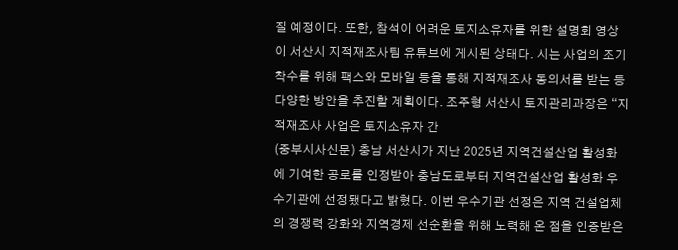질 예정이다. 또한, 참석이 어려운 토지소유자를 위한 설명회 영상이 서산시 지적재조사팀 유튜브에 게시된 상태다. 시는 사업의 조기 착수를 위해 팩스와 모바일 등을 통해 지적재조사 동의서를 받는 등 다양한 방안을 추진할 계획이다. 조주형 서산시 토지관리과장은 “지적재조사 사업은 토지소유자 간
(중부시사신문) 충남 서산시가 지난 2025년 지역건설산업 활성화에 기여한 공로를 인정받아 충남도로부터 지역건설산업 활성화 우수기관에 선정됐다고 밝혔다. 이번 우수기관 선정은 지역 건설업체의 경쟁력 강화와 지역경제 선순환을 위해 노력해 온 점을 인증받은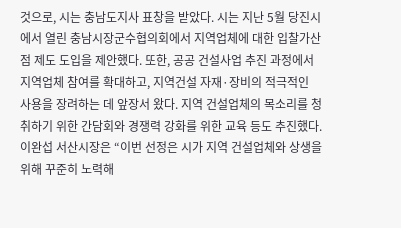것으로, 시는 충남도지사 표창을 받았다. 시는 지난 5월 당진시에서 열린 충남시장군수협의회에서 지역업체에 대한 입찰가산점 제도 도입을 제안했다. 또한, 공공 건설사업 추진 과정에서 지역업체 참여를 확대하고, 지역건설 자재·장비의 적극적인 사용을 장려하는 데 앞장서 왔다. 지역 건설업체의 목소리를 청취하기 위한 간담회와 경쟁력 강화를 위한 교육 등도 추진했다. 이완섭 서산시장은 “이번 선정은 시가 지역 건설업체와 상생을 위해 꾸준히 노력해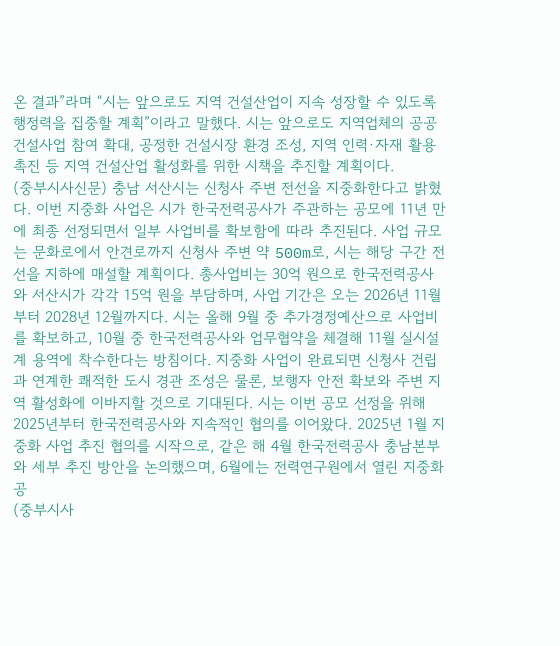온 결과”라며 “시는 앞으로도 지역 건설산업이 지속 성장할 수 있도록 행정력을 집중할 계획”이라고 말했다. 시는 앞으로도 지역업체의 공공 건설사업 참여 확대, 공정한 건설시장 환경 조성, 지역 인력·자재 활용 촉진 등 지역 건설산업 활성화를 위한 시책을 추진할 계획이다.
(중부시사신문) 충남 서산시는 신청사 주변 전선을 지중화한다고 밝혔다. 이번 지중화 사업은 시가 한국전력공사가 주관하는 공모에 11년 만에 최종 선정되면서 일부 사업비를 확보함에 따라 추진된다. 사업 규모는 문화로에서 안견로까지 신청사 주변 약 500m로, 시는 해당 구간 전선을 지하에 매설할 계획이다. 총사업비는 30억 원으로 한국전력공사와 서산시가 각각 15억 원을 부담하며, 사업 기간은 오는 2026년 11월부터 2028년 12월까지다. 시는 올해 9월 중 추가경정예산으로 사업비를 확보하고, 10월 중 한국전력공사와 업무협약을 체결해 11월 실시설계 용역에 착수한다는 방침이다. 지중화 사업이 완료되면 신청사 건립과 연계한 쾌적한 도시 경관 조성은 물론, 보행자 안전 확보와 주변 지역 활성화에 이바지할 것으로 기대된다. 시는 이번 공모 선정을 위해 2025년부터 한국전력공사와 지속적인 협의를 이어왔다. 2025년 1월 지중화 사업 추진 협의를 시작으로, 같은 해 4월 한국전력공사 충남본부와 세부 추진 방안을 논의했으며, 6월에는 전력연구원에서 열린 지중화 공
(중부시사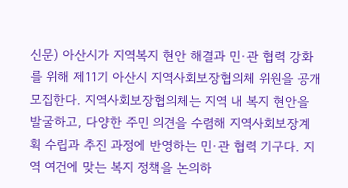신문) 아산시가 지역복지 현안 해결과 민·관 협력 강화를 위해 제11기 아산시 지역사회보장협의체 위원을 공개 모집한다. 지역사회보장협의체는 지역 내 복지 현안을 발굴하고, 다양한 주민 의견을 수렴해 지역사회보장계획 수립과 추진 과정에 반영하는 민·관 협력 기구다. 지역 여건에 맞는 복지 정책을 논의하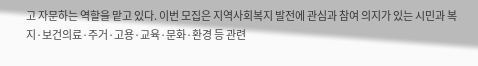고 자문하는 역할을 맡고 있다. 이번 모집은 지역사회복지 발전에 관심과 참여 의지가 있는 시민과 복지·보건의료·주거·고용·교육·문화·환경 등 관련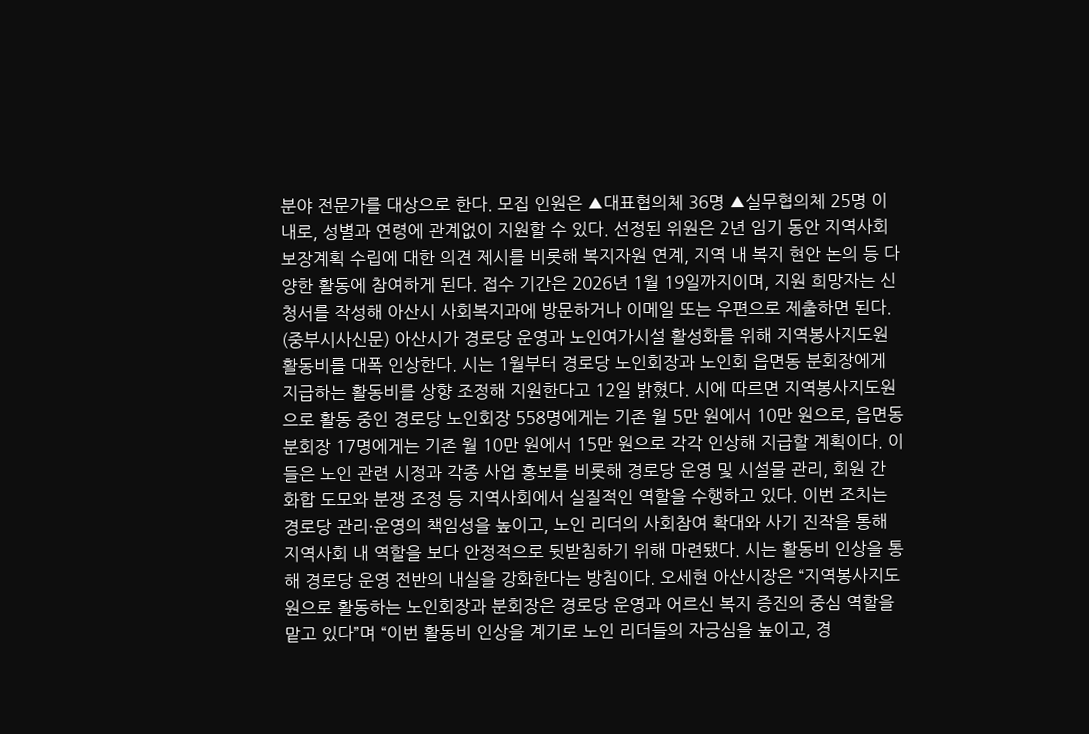분야 전문가를 대상으로 한다. 모집 인원은 ▲대표협의체 36명 ▲실무협의체 25명 이내로, 성별과 연령에 관계없이 지원할 수 있다. 선정된 위원은 2년 임기 동안 지역사회보장계획 수립에 대한 의견 제시를 비롯해 복지자원 연계, 지역 내 복지 현안 논의 등 다양한 활동에 참여하게 된다. 접수 기간은 2026년 1월 19일까지이며, 지원 희망자는 신청서를 작성해 아산시 사회복지과에 방문하거나 이메일 또는 우편으로 제출하면 된다.
(중부시사신문) 아산시가 경로당 운영과 노인여가시설 활성화를 위해 지역봉사지도원 활동비를 대폭 인상한다. 시는 1월부터 경로당 노인회장과 노인회 읍면동 분회장에게 지급하는 활동비를 상향 조정해 지원한다고 12일 밝혔다. 시에 따르면 지역봉사지도원으로 활동 중인 경로당 노인회장 558명에게는 기존 월 5만 원에서 10만 원으로, 읍면동 분회장 17명에게는 기존 월 10만 원에서 15만 원으로 각각 인상해 지급할 계획이다. 이들은 노인 관련 시정과 각종 사업 홍보를 비롯해 경로당 운영 및 시설물 관리, 회원 간 화합 도모와 분쟁 조정 등 지역사회에서 실질적인 역할을 수행하고 있다. 이번 조치는 경로당 관리·운영의 책임성을 높이고, 노인 리더의 사회참여 확대와 사기 진작을 통해 지역사회 내 역할을 보다 안정적으로 뒷받침하기 위해 마련됐다. 시는 활동비 인상을 통해 경로당 운영 전반의 내실을 강화한다는 방침이다. 오세현 아산시장은 “지역봉사지도원으로 활동하는 노인회장과 분회장은 경로당 운영과 어르신 복지 증진의 중심 역할을 맡고 있다”며 “이번 활동비 인상을 계기로 노인 리더들의 자긍심을 높이고, 경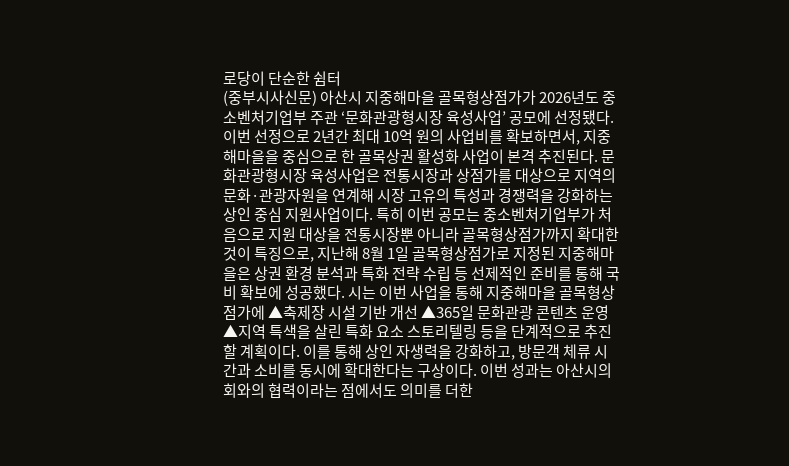로당이 단순한 쉼터
(중부시사신문) 아산시 지중해마을 골목형상점가가 2026년도 중소벤처기업부 주관 ‘문화관광형시장 육성사업’ 공모에 선정됐다. 이번 선정으로 2년간 최대 10억 원의 사업비를 확보하면서, 지중해마을을 중심으로 한 골목상권 활성화 사업이 본격 추진된다. 문화관광형시장 육성사업은 전통시장과 상점가를 대상으로 지역의 문화·관광자원을 연계해 시장 고유의 특성과 경쟁력을 강화하는 상인 중심 지원사업이다. 특히 이번 공모는 중소벤처기업부가 처음으로 지원 대상을 전통시장뿐 아니라 골목형상점가까지 확대한 것이 특징으로, 지난해 8월 1일 골목형상점가로 지정된 지중해마을은 상권 환경 분석과 특화 전략 수립 등 선제적인 준비를 통해 국비 확보에 성공했다. 시는 이번 사업을 통해 지중해마을 골목형상점가에 ▲축제장 시설 기반 개선 ▲365일 문화관광 콘텐츠 운영 ▲지역 특색을 살린 특화 요소 스토리텔링 등을 단계적으로 추진할 계획이다. 이를 통해 상인 자생력을 강화하고, 방문객 체류 시간과 소비를 동시에 확대한다는 구상이다. 이번 성과는 아산시의회와의 협력이라는 점에서도 의미를 더한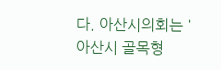다. 아산시의회는 '아산시 골목형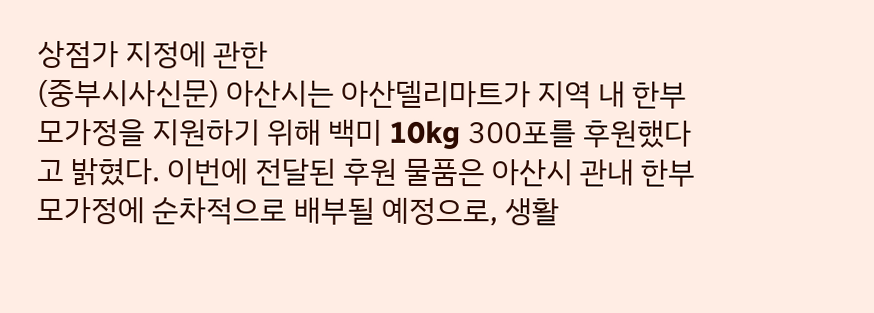상점가 지정에 관한
(중부시사신문) 아산시는 아산델리마트가 지역 내 한부모가정을 지원하기 위해 백미 10kg 300포를 후원했다고 밝혔다. 이번에 전달된 후원 물품은 아산시 관내 한부모가정에 순차적으로 배부될 예정으로, 생활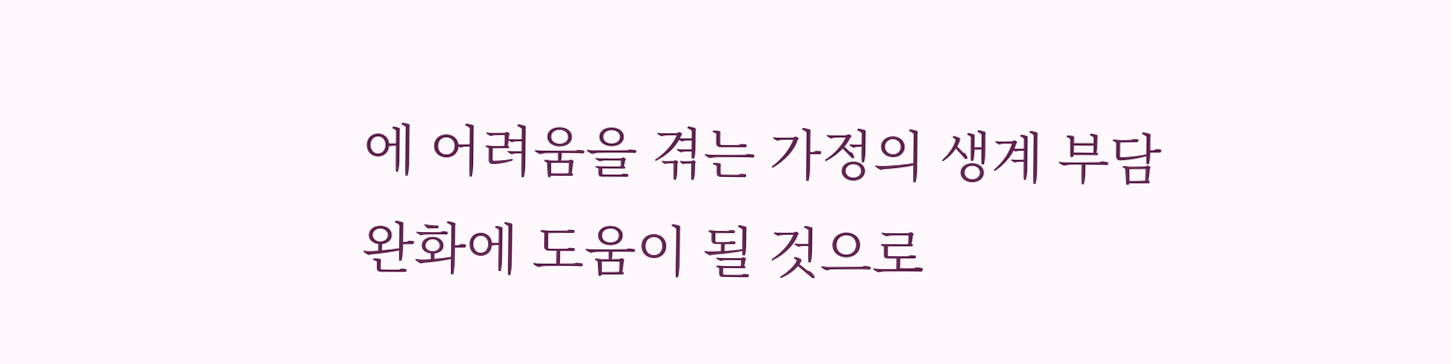에 어려움을 겪는 가정의 생계 부담 완화에 도움이 될 것으로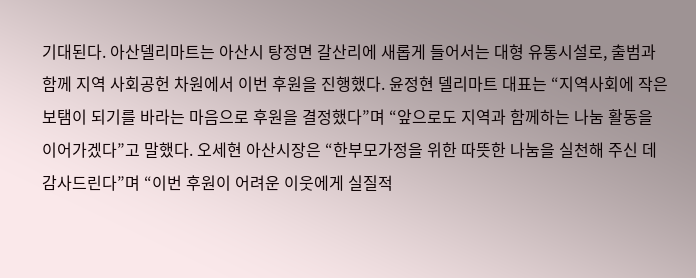기대된다. 아산델리마트는 아산시 탕정면 갈산리에 새롭게 들어서는 대형 유통시설로, 출범과 함께 지역 사회공헌 차원에서 이번 후원을 진행했다. 윤정현 델리마트 대표는 “지역사회에 작은 보탬이 되기를 바라는 마음으로 후원을 결정했다”며 “앞으로도 지역과 함께하는 나눔 활동을 이어가겠다”고 말했다. 오세현 아산시장은 “한부모가정을 위한 따뜻한 나눔을 실천해 주신 데 감사드린다”며 “이번 후원이 어려운 이웃에게 실질적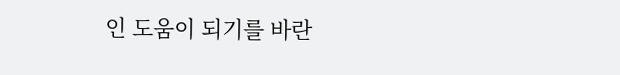인 도움이 되기를 바란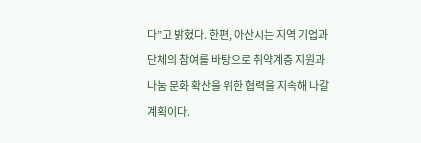다”고 밝혔다. 한편, 아산시는 지역 기업과 단체의 참여를 바탕으로 취약계층 지원과 나눔 문화 확산을 위한 협력을 지속해 나갈 계획이다.